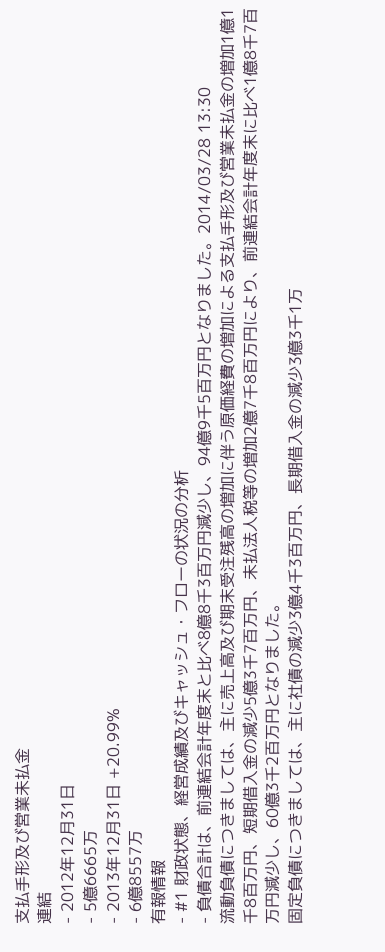支払手形及び営業未払金
連結
- 2012年12月31日
- 5億6665万
- 2013年12月31日 +20.99%
- 6億8557万
有報情報
- #1 財政状態、経営成績及びキャッシュ・フローの状況の分析
- 負債合計は、前連結会計年度末と比べ8億8千3百万円減少し、94億9千5百万円となりました。2014/03/28 13:30
流動負債につきましては、主に売上高及び期末受注残高の増加に伴う原価経費の増加による支払手形及び営業未払金の増加1億1千8百万円、短期借入金の減少5億3千7百万円、未払法人税等の増加2億7千8百万円により、前連結会計年度末に比べ1億8千7百万円減少し、60億3千2百万円となりました。
固定負債につきましては、主に社債の減少3億4千3百万円、長期借入金の減少3億3千1万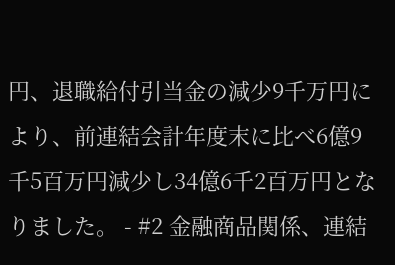円、退職給付引当金の減少9千万円により、前連結会計年度末に比べ6億9千5百万円減少し34億6千2百万円となりました。 - #2 金融商品関係、連結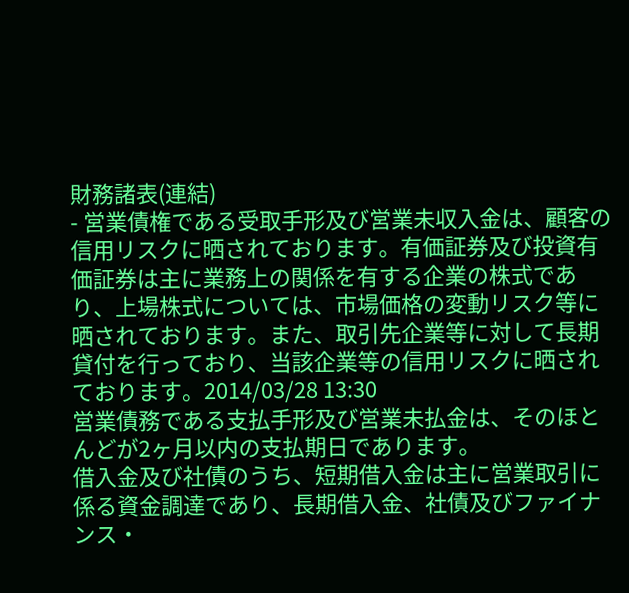財務諸表(連結)
- 営業債権である受取手形及び営業未収入金は、顧客の信用リスクに晒されております。有価証券及び投資有価証券は主に業務上の関係を有する企業の株式であり、上場株式については、市場価格の変動リスク等に晒されております。また、取引先企業等に対して長期貸付を行っており、当該企業等の信用リスクに晒されております。2014/03/28 13:30
営業債務である支払手形及び営業未払金は、そのほとんどが2ヶ月以内の支払期日であります。
借入金及び社債のうち、短期借入金は主に営業取引に係る資金調達であり、長期借入金、社債及びファイナンス・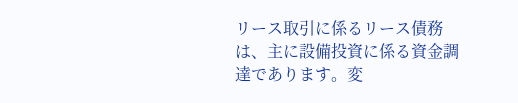リース取引に係るリース債務は、主に設備投資に係る資金調達であります。変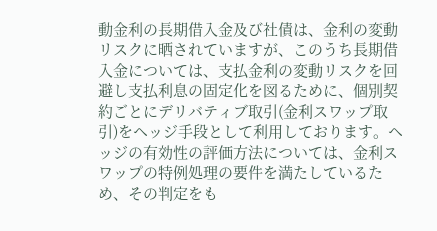動金利の長期借入金及び社債は、金利の変動リスクに晒されていますが、このうち長期借入金については、支払金利の変動リスクを回避し支払利息の固定化を図るために、個別契約ごとにデリバティブ取引(金利スワップ取引)をヘッジ手段として利用しております。ヘッジの有効性の評価方法については、金利スワップの特例処理の要件を満たしているため、その判定をも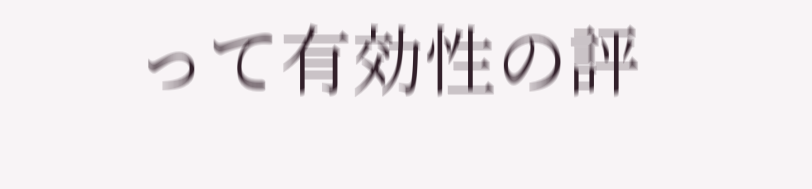って有効性の評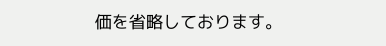価を省略しております。